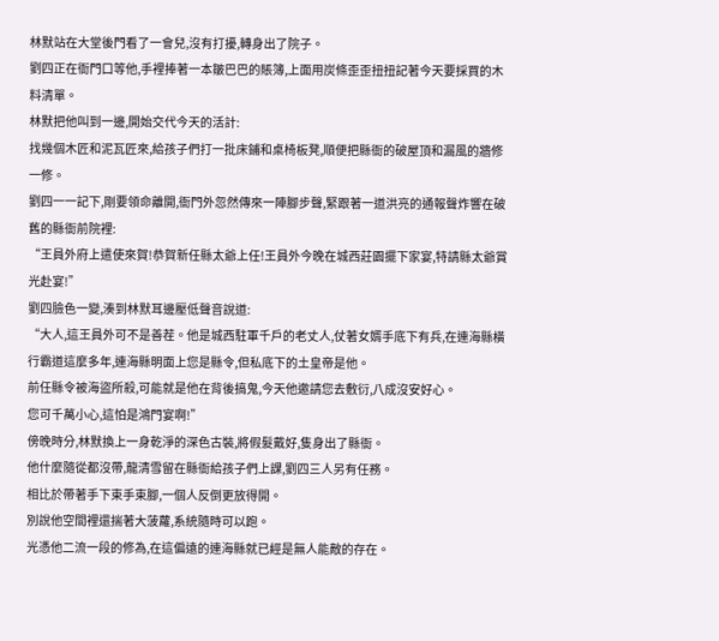林默站在大堂後門看了一會兒,沒有打擾,轉身出了院子。
劉四正在衙門口等他,手裡捧著一本皺巴巴的賬簿,上面用炭條歪歪扭扭記著今天要採買的木料清單。
林默把他叫到一邊,開始交代今天的活計:
找幾個木匠和泥瓦匠來,給孩子們打一批床鋪和桌椅板凳,順便把縣衙的破屋頂和漏風的牆修一修。
劉四一一記下,剛要領命離開,衙門外忽然傳來一陣腳步聲,緊跟著一道洪亮的通報聲炸響在破舊的縣衙前院裡:
“王員外府上遣使來賀!恭賀新任縣太爺上任!王員外今晚在城西莊園擺下家宴,特請縣太爺賞光赴宴!”
劉四臉色一變,湊到林默耳邊壓低聲音說道:
“大人,這王員外可不是善茬。他是城西駐軍千戶的老丈人,仗著女婿手底下有兵,在連海縣橫行霸道這麼多年,連海縣明面上您是縣令,但私底下的土皇帝是他。
前任縣令被海盜所殺,可能就是他在背後搞鬼,今天他邀請您去敷衍,八成沒安好心。
您可千萬小心,這怕是鴻門宴啊!”
傍晚時分,林默換上一身乾淨的深色古裝,將假髮戴好,隻身出了縣衙。
他什麼隨從都沒帶,龍清雪留在縣衙給孩子們上課,劉四三人另有任務。
相比於帶著手下束手束腳,一個人反倒更放得開。
別說他空間裡還揣著大菠蘿,系統隨時可以跑。
光憑他二流一段的修為,在這偏遠的連海縣就已經是無人能敵的存在。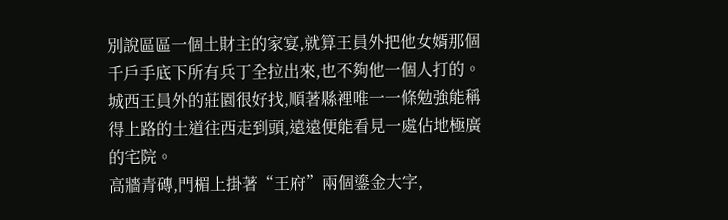別說區區一個土財主的家宴,就算王員外把他女婿那個千戶手底下所有兵丁全拉出來,也不夠他一個人打的。
城西王員外的莊園很好找,順著縣裡唯一一條勉強能稱得上路的土道往西走到頭,遠遠便能看見一處佔地極廣的宅院。
高牆青磚,門楣上掛著“王府”兩個鎏金大字,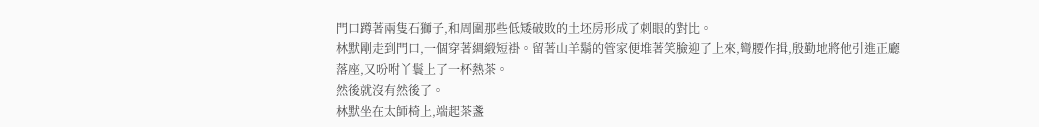門口蹲著兩隻石獅子,和周圍那些低矮破敗的土坯房形成了刺眼的對比。
林默剛走到門口,一個穿著綢緞短褂。留著山羊鬍的管家便堆著笑臉迎了上來,彎腰作揖,殷勤地將他引進正廳落座,又吩咐丫鬟上了一杯熱茶。
然後就沒有然後了。
林默坐在太師椅上,端起茶盞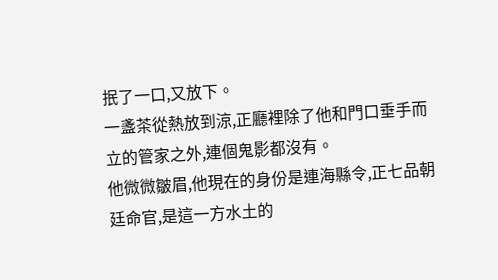抿了一口,又放下。
一盞茶從熱放到涼,正廳裡除了他和門口垂手而立的管家之外,連個鬼影都沒有。
他微微皺眉,他現在的身份是連海縣令,正七品朝廷命官,是這一方水土的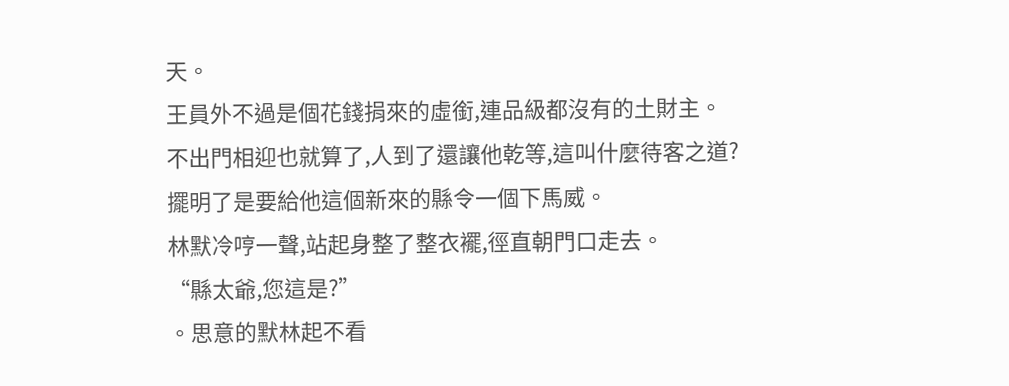天。
王員外不過是個花錢捐來的虛銜,連品級都沒有的土財主。
不出門相迎也就算了,人到了還讓他乾等,這叫什麼待客之道?
擺明了是要給他這個新來的縣令一個下馬威。
林默冷哼一聲,站起身整了整衣襬,徑直朝門口走去。
“縣太爺,您這是?”
。思意的默林起不看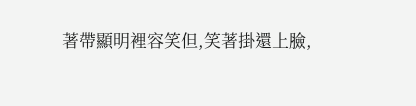著帶顯明裡容笑但,笑著掛還上臉,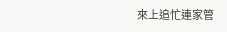來上追忙連家管